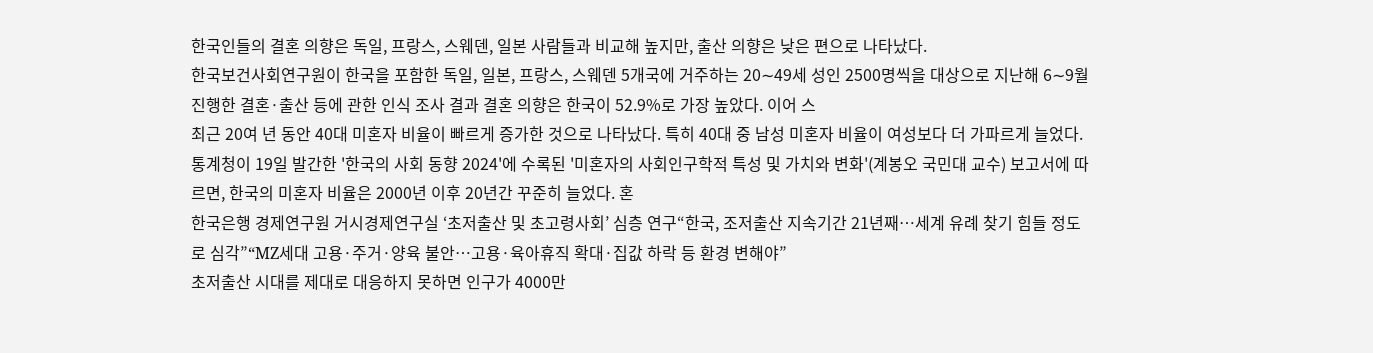한국인들의 결혼 의향은 독일, 프랑스, 스웨덴, 일본 사람들과 비교해 높지만, 출산 의향은 낮은 편으로 나타났다.
한국보건사회연구원이 한국을 포함한 독일, 일본, 프랑스, 스웨덴 5개국에 거주하는 20∼49세 성인 2500명씩을 대상으로 지난해 6∼9월 진행한 결혼·출산 등에 관한 인식 조사 결과 결혼 의향은 한국이 52.9%로 가장 높았다. 이어 스
최근 20여 년 동안 40대 미혼자 비율이 빠르게 증가한 것으로 나타났다. 특히 40대 중 남성 미혼자 비율이 여성보다 더 가파르게 늘었다.
통계청이 19일 발간한 '한국의 사회 동향 2024'에 수록된 '미혼자의 사회인구학적 특성 및 가치와 변화'(계봉오 국민대 교수) 보고서에 따르면, 한국의 미혼자 비율은 2000년 이후 20년간 꾸준히 늘었다. 혼
한국은행 경제연구원 거시경제연구실 ‘초저출산 및 초고령사회’ 심층 연구“한국, 조저출산 지속기간 21년째…세계 유례 찾기 힘들 정도로 심각”“MZ세대 고용·주거·양육 불안…고용·육아휴직 확대·집값 하락 등 환경 변해야”
초저출산 시대를 제대로 대응하지 못하면 인구가 4000만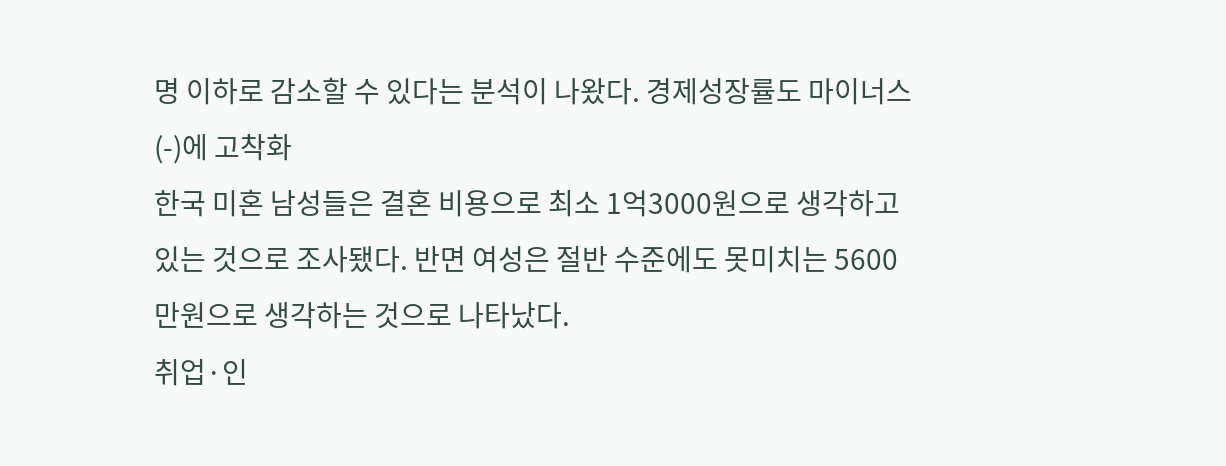명 이하로 감소할 수 있다는 분석이 나왔다. 경제성장률도 마이너스(-)에 고착화
한국 미혼 남성들은 결혼 비용으로 최소 1억3000원으로 생각하고 있는 것으로 조사됐다. 반면 여성은 절반 수준에도 못미치는 5600만원으로 생각하는 것으로 나타났다.
취업·인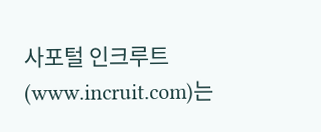사포털 인크루트(www.incruit.com)는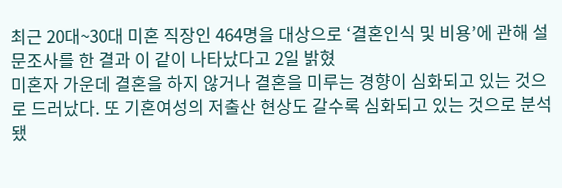최근 20대~30대 미혼 직장인 464명을 대상으로 ‘결혼인식 및 비용’에 관해 설문조사를 한 결과 이 같이 나타났다고 2일 밝혔
미혼자 가운데 결혼을 하지 않거나 결혼을 미루는 경향이 심화되고 있는 것으로 드러났다. 또 기혼여성의 저출산 현상도 갈수록 심화되고 있는 것으로 분석됐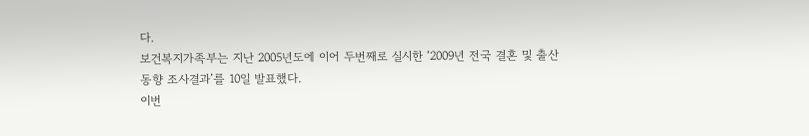다.
보건복지가족부는 지난 2005년도에 이어 두번째로 실시한 ‘2009년 전국 결혼 및 출산동향 조사결과’를 10일 발표했다.
이번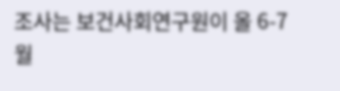조사는 보건사회연구원이 올 6-7월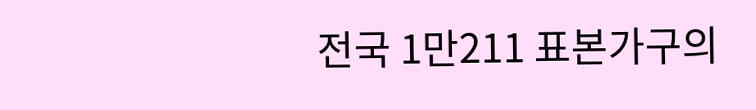전국 1만211 표본가구의